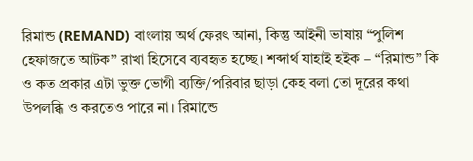রিমান্ড (REMAND) বাংলায় অর্থ ফেরৎ আনা, কিন্তু আইনী ভাষায় “পুলিশ হেফাজতে আটক” রাখা হিসেবে ব্যবহৃত হচ্ছে। শব্দার্থ যাহাই হইক – “রিমান্ড” কি ও কত প্রকার এটা ভুক্ত ভোগী ব্যক্তি/পরিবার ছাড়া কেহ বলা তো দূরের কথা উপলব্ধি ও করতেও পারে না। রিমান্ডে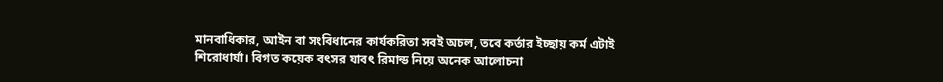মানবাধিকার, আইন বা সংবিধানের কার্যকরিতা সবই অচল, তবে কর্তার ইচ্ছায় কর্ম এটাই শিরোধার্যা। বিগত কয়েক বৎসর যাবৎ রিমান্ড নিয়ে অনেক আলোচনা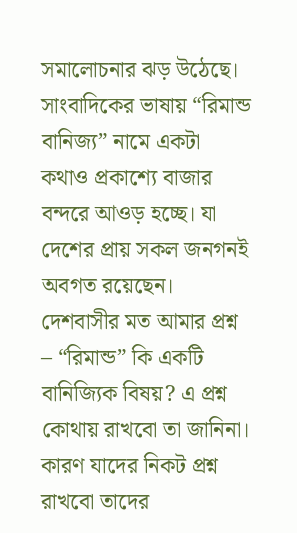সমালোচনার ঝড় উঠেছে। সাংবাদিকের ভাষায় “রিমান্ড বানিজ্য” নামে একটা কথাও প্রকাশ্যে বাজার বন্দরে আওড় হচ্ছে। যা দেশের প্রায় সকল জনগনই অবগত রয়েছেন। দেশবাসীর মত আমার প্রশ্ন – “রিমান্ড” কি একটি বানিজ্যিক বিষয়? এ প্রশ্ন কোথায় রাখবো তা জানিনা। কারণ যাদের নিকট প্রশ্ন রাখবো তাদের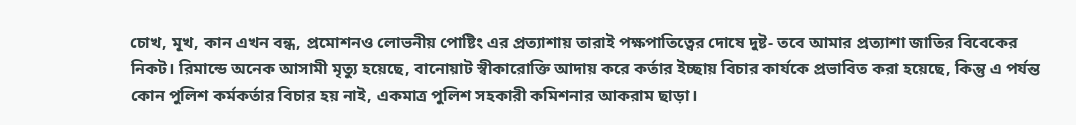চোখ, মূখ, কান এখন বন্ধ, প্রমোশনও লোভনীয় পোষ্টিং এর প্রত্যাশায় তারাই পক্ষপাতিত্বের দোষে দুষ্ট- তবে আমার প্রত্যাশা জাতির বিবেকের নিকট। রিমান্ডে অনেক আসামী মৃত্যু হয়েছে, বানোয়াট স্বীকারোক্তি আদায় করে কর্তার ইচ্ছায় বিচার কার্যকে প্রভাবিত করা হয়েছে, কিন্তু এ পর্যন্ত কোন পুলিশ কর্মকর্তার বিচার হয় নাই, একমাত্র পুলিশ সহকারী কমিশনার আকরাম ছাড়া।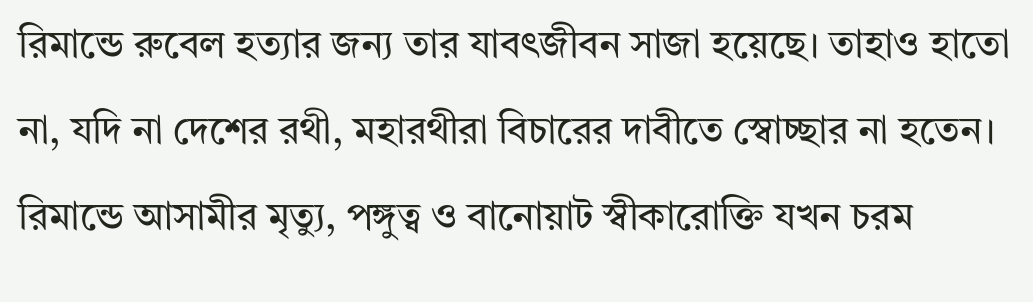রিমান্ডে রুবেল হত্যার জন্য তার যাবৎজীবন সাজা হয়েছে। তাহাও হাতো না, যদি না দেশের রথী, মহারথীরা বিচারের দাবীতে স্বোচ্ছার না হতেন। রিমান্ডে আসামীর মৃত্যু, পঙ্গুত্ব ও বানোয়াট স্বীকারোক্তি যখন চরম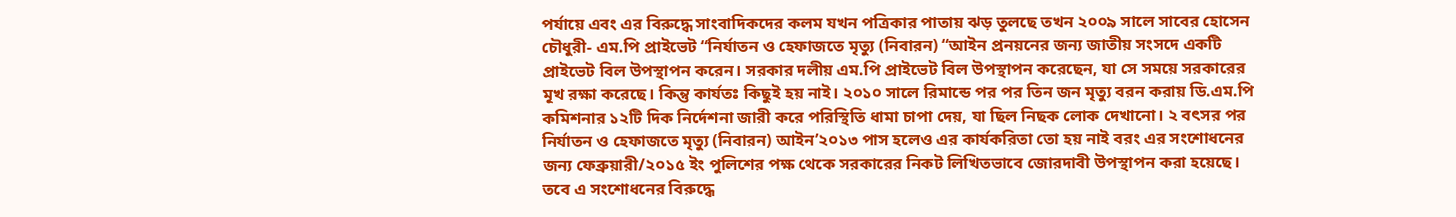পর্যায়ে এবং এর বিরুদ্ধে সাংবাদিকদের কলম যখন পত্রিকার পাতায় ঝড় তুলছে তখন ২০০৯ সালে সাবের হোসেন চৌধুরী- এম.পি প্রাইভেট “নির্যাতন ও হেফাজতে মৃত্যু (নিবারন) “আইন প্রনয়নের জন্য জাতীয় সংসদে একটি প্রাইভেট বিল উপস্থাপন করেন। সরকার দলীয় এম.পি প্রাইভেট বিল উপস্থাপন করেছেন, যা সে সময়ে সরকারের মূখ রক্ষা করেছে। কিন্তু কার্যতঃ কিছুই হয় নাই। ২০১০ সালে রিমান্ডে পর পর তিন জন মৃত্যু বরন করায় ডি.এম.পি কমিশনার ১২টি দিক নির্দেশনা জারী করে পরিস্থিতি ধামা চাপা দেয়, যা ছিল নিছক লোক দেখানো। ২ বৎসর পর নির্যাতন ও হেফাজতে মৃত্যু (নিবারন) আইন’২০১৩ পাস হলেও এর কার্যকরিতা তো হয় নাই বরং এর সংশোধনের জন্য ফেব্রুয়ারী/২০১৫ ইং পুলিশের পক্ষ থেকে সরকারের নিকট লিখিতভাবে জোরদাবী উপস্থাপন করা হয়েছে। তবে এ সংশোধনের বিরুদ্ধে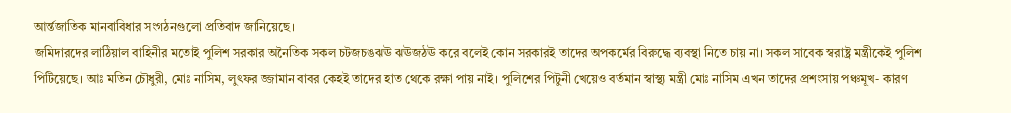আর্ন্তজাতিক মানবাবিধার সংগঠনগুলো প্রতিবাদ জানিয়েছে।
জমিদারদের লাঠিয়াল বাহিনীর মতোই পুলিশ সরকার অনৈতিক সকল চটজচঙঝঊ ঝঊজঠঊ করে বলেই কোন সরকারই তাদের অপকর্মের বিরুদ্ধে ব্যবস্থা নিতে চায় না। সকল সাবেক স্বরাষ্ট্র মন্ত্রীকেই পুলিশ পিটিয়েছে। আঃ মতিন চৌধুরী, মোঃ নাসিম, লুৎফর জ্জামান বাবর কেহই তাদের হাত থেকে রক্ষা পায় নাই। পুলিশের পিটুনী খেয়েও বর্তমান স্বাস্থ্য মন্ত্রী মোঃ নাসিম এখন তাদের প্রশংসায় পঞ্চমূখ- কারণ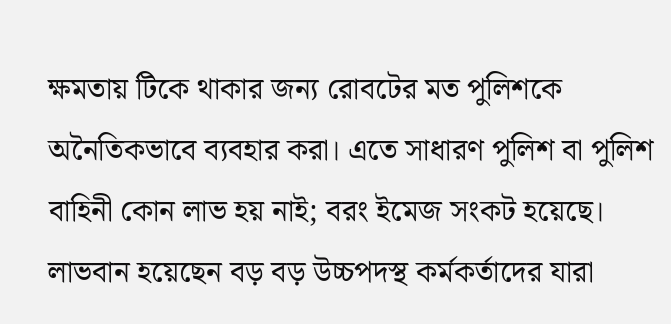ক্ষমতায় টিকে থাকার জন্য রোবটের মত পুলিশকে অনৈতিকভাবে ব্যবহার করা। এতে সাধারণ পুলিশ বা পুলিশ বাহিনী কোন লাভ হয় নাই; বরং ইমেজ সংকট হয়েছে। লাভবান হয়েছেন বড় বড় উচ্চপদস্থ কর্মকর্তাদের যারা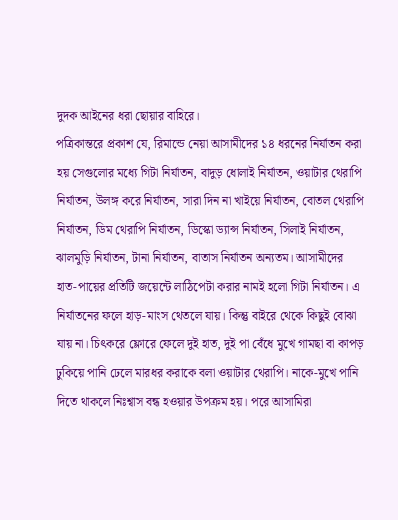দুদক আইনের ধরা ছোয়ার বাহিরে।
পত্রিকান্তরে প্রকাশ যে, রিমান্ডে নেয়া আসামীদের ১৪ ধরনের নির্যাতন করা হয় সেগুলোর মধ্যে গিটা নির্যাতন, বাদুড় ধোলাই নির্যাতন, ওয়াটার থেরাপি নির্যাতন, উলঙ্গ করে নির্যাতন, সারা দিন না খাইয়ে নির্যাতন, বোতল থেরাপি নির্যাতন, ডিম থেরাপি নির্যাতন, ডিস্কো ড্যান্স নির্যাতন, সিলাই নির্যাতন, ঝালমুড়ি নির্যাতন, টানা নির্যাতন, বাতাস নির্যাতন অন্যতম। আসামীদের হাত-পায়ের প্রতিটি জয়েন্টে লাঠিপেটা করার নামই হলো গিটা নির্যাতন। এ নির্যাতনের ফলে হাড়-মাংস থেতলে যায়। কিন্তু বাইরে থেকে কিছুই বোঝা যায় না। চিৎকরে ফ্লোরে ফেলে দুই হাত, দুই পা বেঁধে মুখে গামছা বা কাপড় ঢুকিয়ে পানি ঢেলে মারধর করাকে বলা ওয়াটার থেরাপি। নাকে-মুখে পানি দিতে থাকলে নিঃশ্বাস বন্ধ হওয়ার উপক্রম হয়। পরে আসামিরা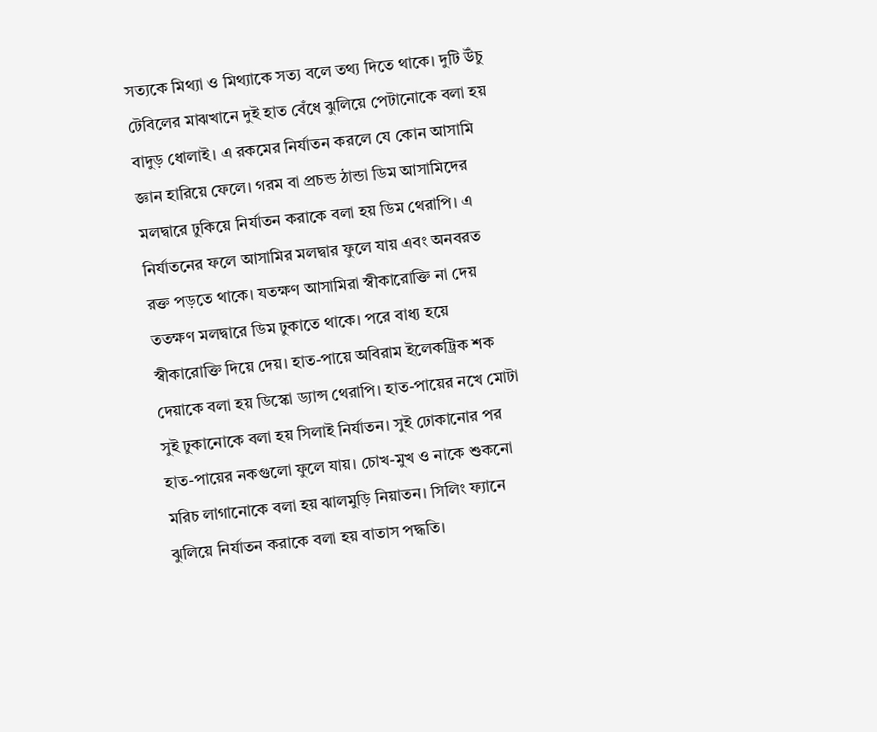সত্যকে মিথ্যা ও মিথ্যাকে সত্য বলে তথ্য দিতে থাকে। দুটি উঁচু টেবিলের মাঝখানে দুই হাত বেঁধে ঝুলিয়ে পেটানোকে বলা হয় বাদুড় ধোলাই। এ রকমের নির্যাতন করলে যে কোন আসামি জ্ঞান হারিয়ে ফেলে। গরম বা প্রচন্ড ঠান্ডা ডিম আসামিদের মলদ্বারে ঢুকিয়ে নির্যাতন করাকে বলা হয় ডিম থেরাপি। এ নির্যাতনের ফলে আসামির মলদ্বার ফুলে যায় এবং অনবরত রক্ত পড়তে থাকে। যতক্ষণ আসামিরা স্বীকারোক্তি না দেয় ততক্ষণ মলদ্বারে ডিম ঢুকাতে থাকে। পরে বাধ্য হয়ে স্বীকারোক্তি দিয়ে দেয়। হাত-পায়ে অবিরাম ইলেকট্রিক শক দেয়াকে বলা হয় ডিস্কো ড্যান্স থেরাপি। হাত-পায়ের নখে মোটা সুই ঢুকানোকে বলা হয় সিলাই নির্যাতন। সুই ঢোকানোর পর হাত-পায়ের নকগুলো ফুলে যায়। চোখ-মুখ ও নাকে শুকনো মরিচ লাগানোকে বলা হয় ঝালমুড়ি নিয়াতন। সিলিং ফ্যানে ঝুলিয়ে নির্যাতন করাকে বলা হয় বাতাস পদ্ধতি।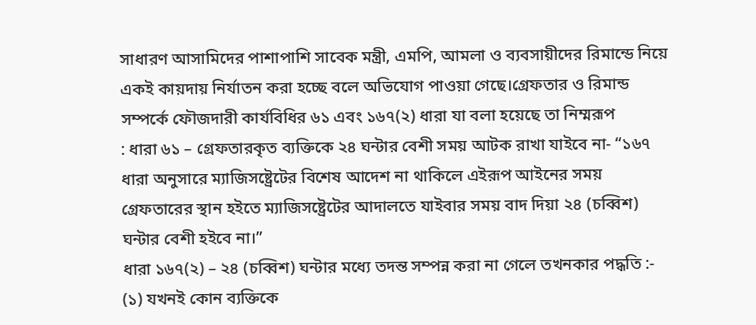সাধারণ আসামিদের পাশাপাশি সাবেক মন্ত্রী, এমপি, আমলা ও ব্যবসায়ীদের রিমান্ডে নিয়ে একই কায়দায় নির্যাতন করা হচ্ছে বলে অভিযোগ পাওয়া গেছে।গ্রেফতার ও রিমান্ড সম্পর্কে ফৌজদারী কার্যবিধির ৬১ এবং ১৬৭(২) ধারা যা বলা হয়েছে তা নিম্মরূপ
: ধারা ৬১ – গ্রেফতারকৃত ব্যক্তিকে ২৪ ঘন্টার বেশী সময় আটক রাখা যাইবে না- “১৬৭ ধারা অনুসারে ম্যাজিসষ্ট্রেটের বিশেষ আদেশ না থাকিলে এইরূপ আইনের সময় গ্রেফতারের স্থান হইতে ম্যাজিসষ্ট্রেটের আদালতে যাইবার সময় বাদ দিয়া ২৪ (চব্বিশ) ঘন্টার বেশী হইবে না।”
ধারা ১৬৭(২) – ২৪ (চব্বিশ) ঘন্টার মধ্যে তদন্ত সম্পন্ন করা না গেলে তখনকার পদ্ধতি :-
(১) যখনই কোন ব্যক্তিকে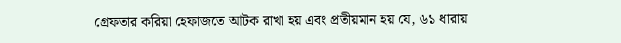গ্রেফতার করিয়া হেফাজতে আটক রাখা হয় এবং প্রতীয়মান হয় যে, ৬১ ধারায়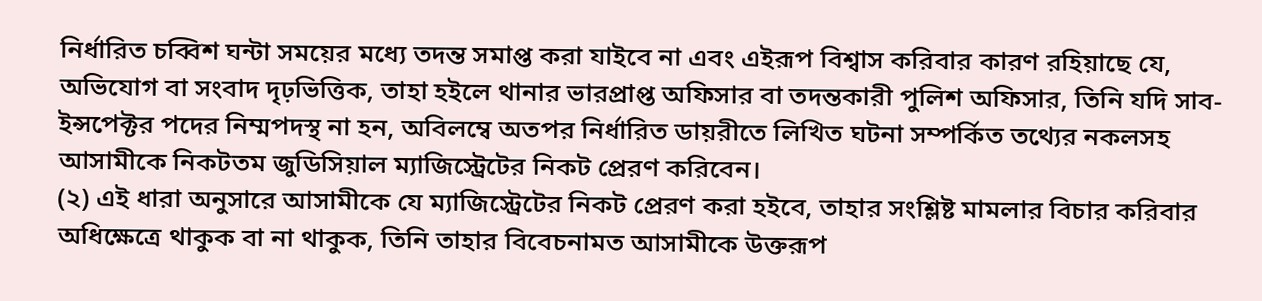নির্ধারিত চব্বিশ ঘন্টা সময়ের মধ্যে তদন্ত সমাপ্ত করা যাইবে না এবং এইরূপ বিশ্বাস করিবার কারণ রহিয়াছে যে, অভিযোগ বা সংবাদ দৃঢ়ভিত্তিক, তাহা হইলে থানার ভারপ্রাপ্ত অফিসার বা তদন্তকারী পুলিশ অফিসার, তিনি যদি সাব-ইন্সপেক্টর পদের নিম্মপদস্থ না হন, অবিলম্বে অতপর নির্ধারিত ডায়রীতে লিখিত ঘটনা সম্পর্কিত তথ্যের নকলসহ আসামীকে নিকটতম জুডিসিয়াল ম্যাজিস্ট্রেটের নিকট প্রেরণ করিবেন।
(২) এই ধারা অনুসারে আসামীকে যে ম্যাজিস্ট্রেটের নিকট প্রেরণ করা হইবে, তাহার সংশ্লিষ্ট মামলার বিচার করিবার অধিক্ষেত্রে থাকুক বা না থাকুক, তিনি তাহার বিবেচনামত আসামীকে উক্তরূপ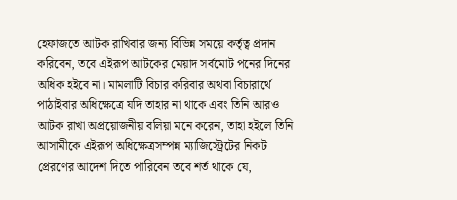হেফাজতে আটক রাখিবার জন্য বিভিন্ন সময়ে কর্তৃত্ব প্রদান করিবেন, তবে এইরূপ আটকের মেয়াদ সর্বমোট পনের দিনের অধিক হইবে না। মামলাটি বিচার করিবার অথবা বিচারার্থে পাঠাইবার অধিক্ষেত্রে যদি তাহার না থাকে এবং তিনি আরও আটক রাখা অপ্রয়োজনীয় বলিয়া মনে করেন, তাহা হইলে তিনি আসামীকে এইরূপ অধিক্ষেত্রসম্পন্ন ম্যাজিস্ট্রেটের নিকট প্রেরণের আদেশ দিতে পারিবেন তবে শর্ত থাকে যে,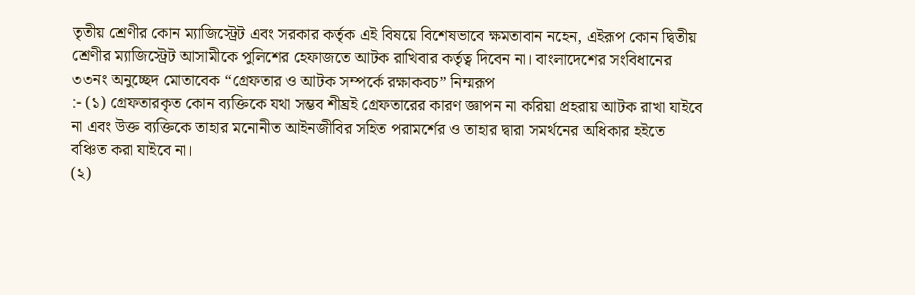তৃতীয় শ্রেণীর কোন ম্যাজিস্ট্রেট এবং সরকার কর্তৃক এই বিষয়ে বিশেষভাবে ক্ষমতাবান নহেন, এইরূপ কোন দ্বিতীয় শ্রেণীর ম্যাজিস্ট্রেট আসামীকে পুলিশের হেফাজতে আটক রাখিবার কর্তৃত্ব দিবেন না। বাংলাদেশের সংবিধানের ৩৩নং অনুচ্ছেদ মোতাবেক “গ্রেফতার ও আটক সম্পর্কে রক্ষাকবচ” নিম্মরূপ
:- (১) গ্রেফতারকৃত কোন ব্যক্তিকে যথা সম্ভব শীঘ্রই গ্রেফতারের কারণ জ্ঞাপন না করিয়া প্রহরায় আটক রাখা যাইবে না এবং উক্ত ব্যক্তিকে তাহার মনোনীত আইনজীবির সহিত পরামর্শের ও তাহার দ্বারা সমর্থনের অধিকার হইতে বঞ্চিত করা যাইবে না।
(২)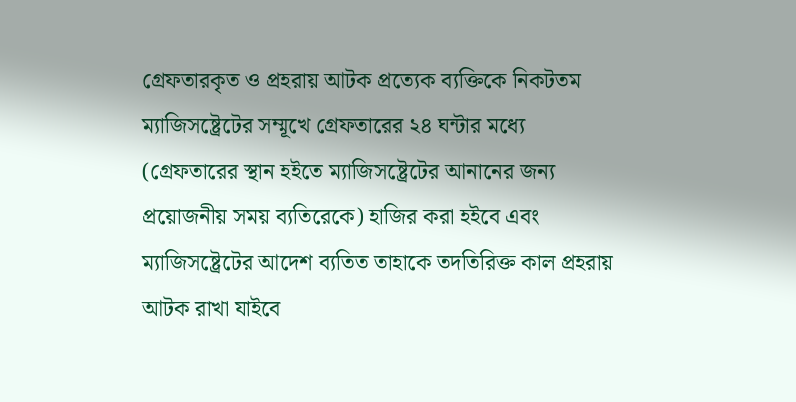গ্রেফতারকৃত ও প্রহরায় আটক প্রত্যেক ব্যক্তিকে নিকটতম ম্যাজিসষ্ট্রেটের সম্মূখে গ্রেফতারের ২৪ ঘন্টার মধ্যে (গ্রেফতারের স্থান হইতে ম্যাজিসষ্ট্রেটের আনানের জন্য প্রয়োজনীয় সময় ব্যতিরেকে) হাজির করা হইবে এবং ম্যাজিসষ্ট্রেটের আদেশ ব্যতিত তাহাকে তদতিরিক্ত কাল প্রহরায় আটক রাখা যাইবে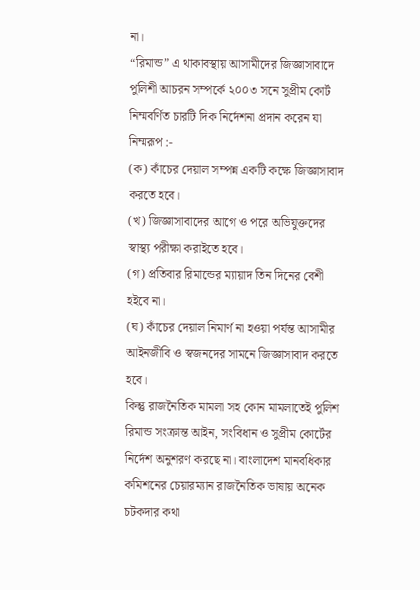না।
“রিমান্ড” এ থাকাবস্থায় আসামীদের জিজ্ঞাসাবাদে পুলিশী আচরন সম্পর্কে ২০০৩ সনে সুপ্রীম কোর্ট নিম্মবর্ণিত চারটি দিক নির্দেশনা প্রদান করেন যা নিম্মরূপ :-
(ক) কাঁচের দেয়াল সম্পন্ন একটি কক্ষে জিজ্ঞাসাবাদ করতে হবে।
(খ) জিজ্ঞাসাবাদের আগে ও পরে অভিযুক্তদের স্বাস্থ্য পরীক্ষা করাইতে হবে।
(গ) প্রতিবার রিমান্ডের ম্যায়াদ তিন দিনের বেশী হইবে না।
(ঘ) কাঁচের দেয়াল নিমার্ণ না হওয়া পর্যন্ত আসামীর আইনজীবি ও স্বজনদের সামনে জিজ্ঞাসাবাদ করতে হবে।
কিন্তু রাজনৈতিক মামলা সহ কোন মামলাতেই পুলিশ রিমান্ড সংক্রান্ত আইন, সংবিধান ও সুপ্রীম কোর্টের নির্দেশ অনুশরণ করছে না। বাংলাদেশ মানবধিকার কমিশনের চেয়ারম্যান রাজনৈতিক ভাষায় অনেক চটকদার কথা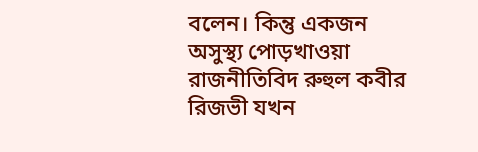বলেন। কিন্তু একজন অসুস্থ্য পোড়খাওয়া রাজনীতিবিদ রুহুল কবীর রিজভী যখন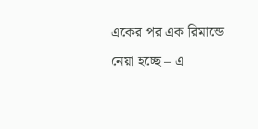একের পর এক রিমান্ডে নেয়া হচ্ছে – এ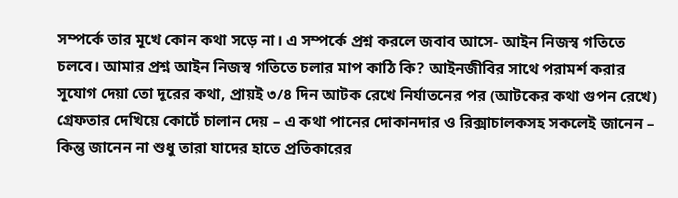সম্পর্কে তার মূখে কোন কথা সড়ে না। এ সম্পর্কে প্রশ্ন করলে জবাব আসে- আইন নিজস্ব গতিতে চলবে। আমার প্রশ্ন আইন নিজস্ব গতিতে চলার মাপ কাঠি কি? আইনজীবির সাথে পরামর্শ করার সূযোগ দেয়া তো দূরের কথা, প্রায়ই ৩/৪ দিন আটক রেখে নির্যাতনের পর (আটকের কথা গুপন রেখে) গ্রেফতার দেখিয়ে কোর্টে চালান দেয় – এ কথা পানের দোকানদার ও রিক্সাচালকসহ সকলেই জানেন – কিন্তু জানেন না শুধু তারা যাদের হাতে প্রতিকারের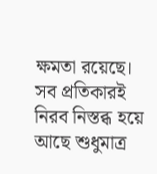ক্ষমতা রয়েছে। সব প্রতিকারই নিরব নিস্তব্ধ হয়ে আছে শুধুমাত্র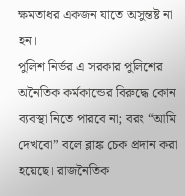ক্ষমতাধর একজন যাতে অসুন্তষ্ট না হন।
পুলিশ নির্ভর এ সরকার পুলিশের অনৈতিক কর্মকান্ডের বিরুদ্ধে কোন ব্যবস্থা নিতে পারবে না; বরং “আমি দেখবো” বলে ব্লাঙ্ক চেক প্রদান করা হয়েছে। রাজনৈতিক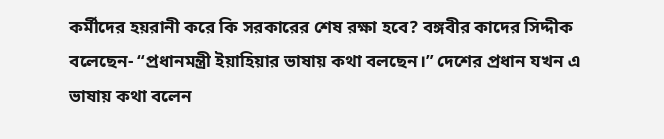কর্মীদের হয়রানী করে কি সরকারের শেষ রক্ষা হবে? বঙ্গবীর কাদের সিদ্দীক বলেছেন- “প্রধানমন্ত্রী ইয়াহিয়ার ভাষায় কথা বলছেন।” দেশের প্রধান যখন এ ভাষায় কথা বলেন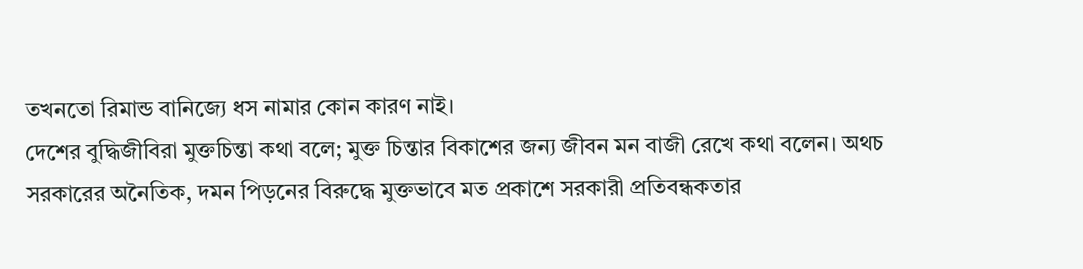তখনতো রিমান্ড বানিজ্যে ধস নামার কোন কারণ নাই।
দেশের বুদ্ধিজীবিরা মুক্তচিন্তা কথা বলে; মুক্ত চিন্তার বিকাশের জন্য জীবন মন বাজী রেখে কথা বলেন। অথচ সরকারের অনৈতিক, দমন পিড়নের বিরুদ্ধে মুক্তভাবে মত প্রকাশে সরকারী প্রতিবন্ধকতার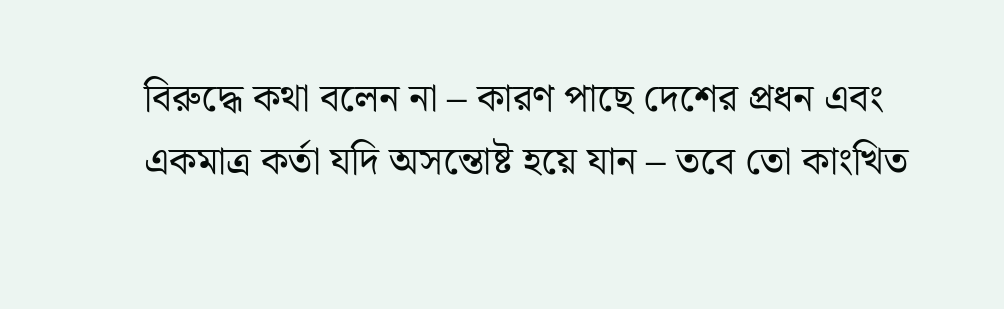বিরুদ্ধে কথা বলেন না – কারণ পাছে দেশের প্রধন এবং একমাত্র কর্তা যদি অসন্তোষ্ট হয়ে যান – তবে তো কাংখিত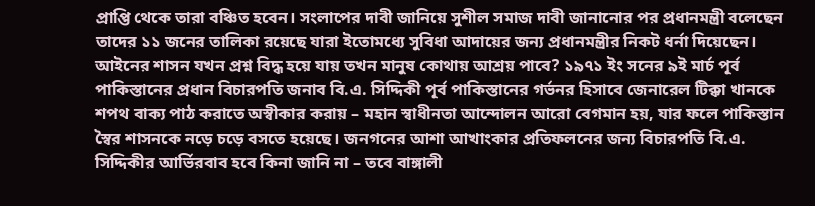প্রাপ্তি থেকে তারা বঞ্চিত হবেন। সংলাপের দাবী জানিয়ে সুশীল সমাজ দাবী জানানোর পর প্রধানমন্ত্রী বলেছেন তাদের ১১ জনের তালিকা রয়েছে যারা ইতোমধ্যে সুবিধা আদায়ের জন্য প্রধানমন্ত্রীর নিকট ধর্না দিয়েছেন।
আইনের শাসন যখন প্রশ্ন বিদ্ধ হয়ে যায় তখন মানুষ কোথায় আশ্রয় পাবে? ১৯৭১ ইং সনের ৯ই মার্চ পূর্ব পাকিস্তানের প্রধান বিচারপতি জনাব বি.এ. সিদ্দিকী পূর্ব পাকিস্তানের গর্ভনর হিসাবে জেনারেল টিক্কা খানকে শপথ বাক্য পাঠ করাতে অস্বীকার করায় – মহান স্বাধীনতা আন্দোলন আরো বেগমান হয়, যার ফলে পাকিস্তান স্বৈর শাসনকে নড়ে চড়ে বসতে হয়েছে। জনগনের আশা আখাংকার প্রতিফলনের জন্য বিচারপতি বি.এ. সিদ্দিকীর আর্ভিরবাব হবে কিনা জানি না – তবে বাঙ্গালী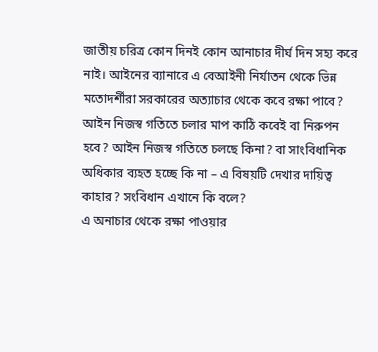জাতীয় চরিত্র কোন দিনই কোন আনাচার দীর্ঘ দিন সহ্য করে নাই। আইনের ব্যানারে এ বেআইনী নির্যাতন থেকে ভিন্ন মতোদর্শীরা সরকারের অত্যাচার থেকে কবে রক্ষা পাবে? আইন নিজস্ব গতিতে চলার মাপ কাঠি কবেই বা নিরুপন হবে? আইন নিজস্ব গতিতে চলছে কিনা? বা সাংবিধানিক অধিকার ব্যহত হচ্ছে কি না – এ বিষয়টি দেখার দায়িত্ব কাহার? সংবিধান এখানে কি বলে?
এ অনাচার থেকে রক্ষা পাওয়ার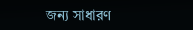জন্য সাধারণ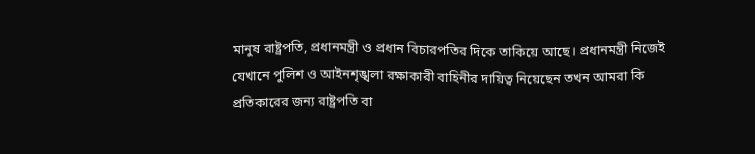মানুষ রাষ্ট্রপতি, প্রধানমন্ত্রী ও প্রধান বিচারপতির দিকে তাকিয়ে আছে। প্রধানমন্ত্রী নিজেই যেখানে পুলিশ ও আইনশৃঙ্খলা রক্ষাকারী বাহিনীর দায়িত্ব নিয়েছেন তখন আমরা কি প্রতিকারের জন্য রাষ্ট্রপতি বা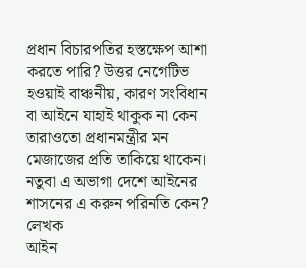প্রধান বিচারপতির হস্তক্ষেপ আশা করতে পারি? উত্তর নেগেটিভ হওয়াই বাঞ্চনীয়, কারণ সংবিধান বা আইনে যাহাই থাকুক না কেন তারাওতো প্রধানমন্ত্রীর মন মেজাজের প্রতি তাকিয়ে থাকেন। নতুবা এ অভাগা দেশে আইনের শাসনের এ করুন পরিনতি কেন?
লেখক
আইন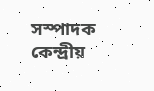সস্পাদক কেন্দ্রীয়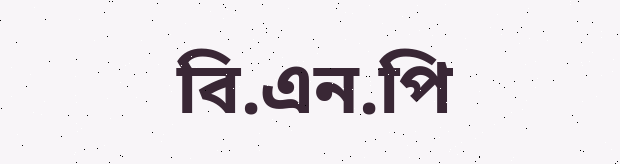বি.এন.পি